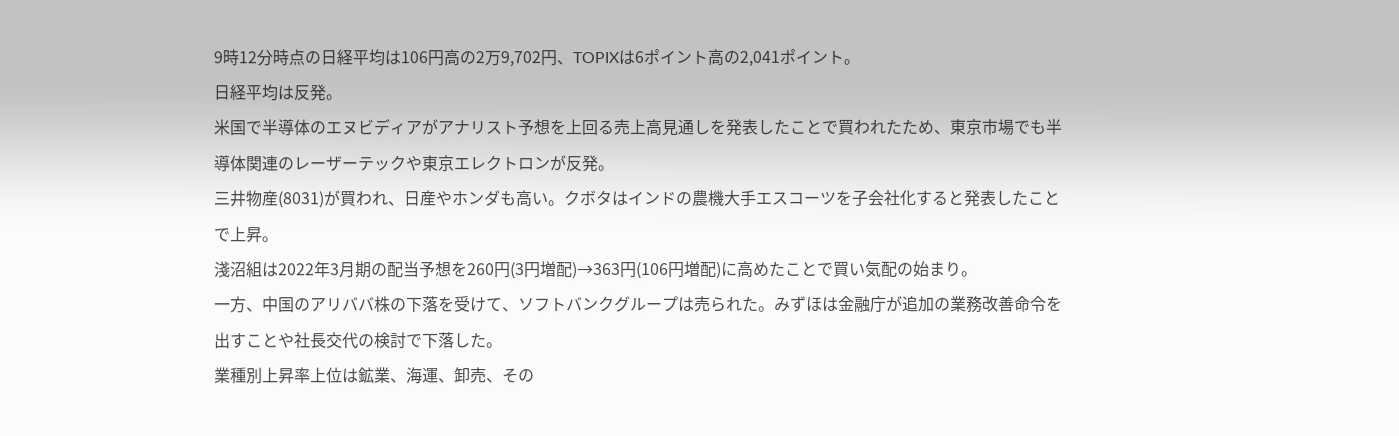9時12分時点の日経平均は106円高の2万9,702円、TOPIXは6ポイント高の2,041ポイント。
日経平均は反発。
米国で半導体のエヌビディアがアナリスト予想を上回る売上高見通しを発表したことで買われたため、東京市場でも半導体関連のレーザーテックや東京エレクトロンが反発。
三井物産(8031)が買われ、日産やホンダも高い。クボタはインドの農機大手エスコーツを子会社化すると発表したことで上昇。
淺沼組は2022年3月期の配当予想を260円(3円増配)→363円(106円増配)に高めたことで買い気配の始まり。
一方、中国のアリババ株の下落を受けて、ソフトバンクグループは売られた。みずほは金融庁が追加の業務改善命令を出すことや社長交代の検討で下落した。
業種別上昇率上位は鉱業、海運、卸売、その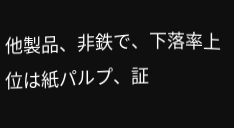他製品、非鉄で、下落率上位は紙パルプ、証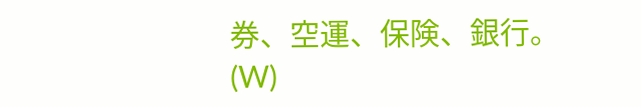券、空運、保険、銀行。(W)